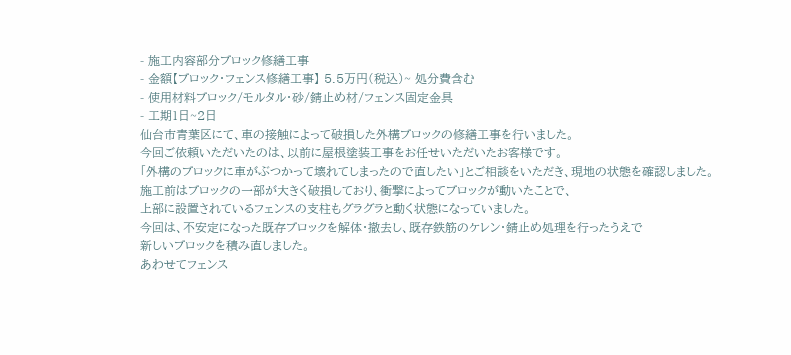- 施工内容部分ブロック修繕工事
- 金額【ブロック・フェンス修繕工事】 5.5万円(税込)~ 処分費含む
- 使用材料ブロック/モルタル・砂/錆止め材/フェンス固定金具
- 工期1日~2日
仙台市青葉区にて、車の接触によって破損した外構ブロックの修繕工事を行いました。
今回ご依頼いただいたのは、以前に屋根塗装工事をお任せいただいたお客様です。
「外構のブロックに車がぶつかって壊れてしまったので直したい」とご相談をいただき、現地の状態を確認しました。
施工前はブロックの一部が大きく破損しており、衝撃によってブロックが動いたことで、
上部に設置されているフェンスの支柱もグラグラと動く状態になっていました。
今回は、不安定になった既存ブロックを解体・撤去し、既存鉄筋のケレン・錆止め処理を行ったうえで
新しいブロックを積み直しました。
あわせてフェンス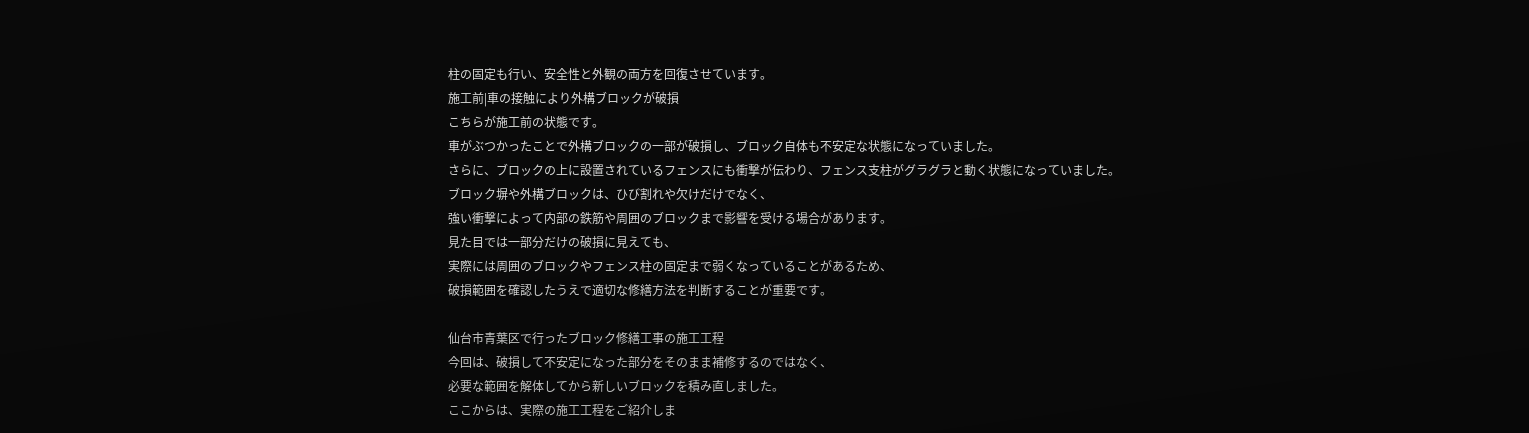柱の固定も行い、安全性と外観の両方を回復させています。
施工前|車の接触により外構ブロックが破損
こちらが施工前の状態です。
車がぶつかったことで外構ブロックの一部が破損し、ブロック自体も不安定な状態になっていました。
さらに、ブロックの上に設置されているフェンスにも衝撃が伝わり、フェンス支柱がグラグラと動く状態になっていました。
ブロック塀や外構ブロックは、ひび割れや欠けだけでなく、
強い衝撃によって内部の鉄筋や周囲のブロックまで影響を受ける場合があります。
見た目では一部分だけの破損に見えても、
実際には周囲のブロックやフェンス柱の固定まで弱くなっていることがあるため、
破損範囲を確認したうえで適切な修繕方法を判断することが重要です。

仙台市青葉区で行ったブロック修繕工事の施工工程
今回は、破損して不安定になった部分をそのまま補修するのではなく、
必要な範囲を解体してから新しいブロックを積み直しました。
ここからは、実際の施工工程をご紹介しま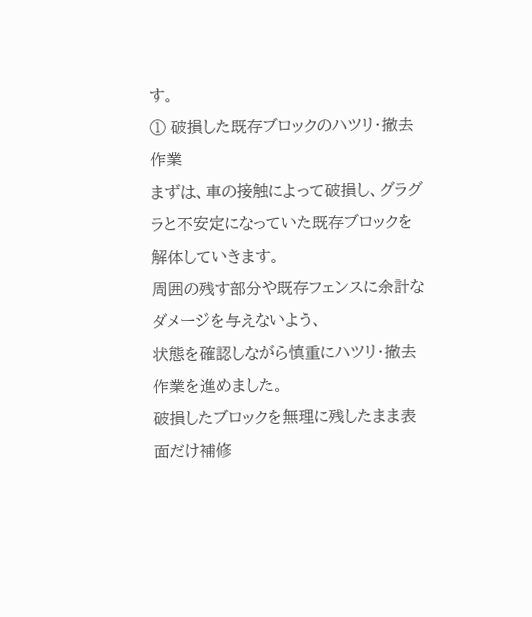す。
① 破損した既存ブロックのハツリ・撤去作業
まずは、車の接触によって破損し、グラグラと不安定になっていた既存ブロックを解体していきます。
周囲の残す部分や既存フェンスに余計なダメージを与えないよう、
状態を確認しながら慎重にハツリ・撤去作業を進めました。
破損したブロックを無理に残したまま表面だけ補修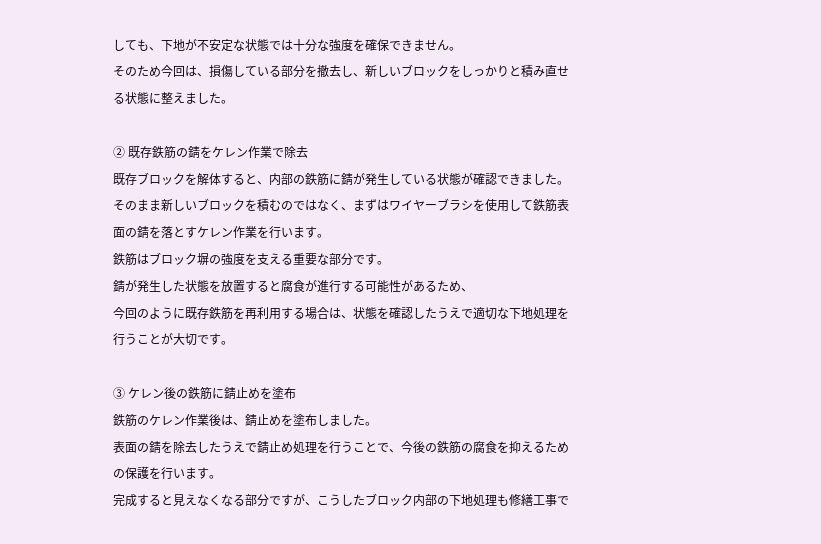しても、下地が不安定な状態では十分な強度を確保できません。
そのため今回は、損傷している部分を撤去し、新しいブロックをしっかりと積み直せる状態に整えました。

② 既存鉄筋の錆をケレン作業で除去
既存ブロックを解体すると、内部の鉄筋に錆が発生している状態が確認できました。
そのまま新しいブロックを積むのではなく、まずはワイヤーブラシを使用して鉄筋表面の錆を落とすケレン作業を行います。
鉄筋はブロック塀の強度を支える重要な部分です。
錆が発生した状態を放置すると腐食が進行する可能性があるため、
今回のように既存鉄筋を再利用する場合は、状態を確認したうえで適切な下地処理を行うことが大切です。

③ ケレン後の鉄筋に錆止めを塗布
鉄筋のケレン作業後は、錆止めを塗布しました。
表面の錆を除去したうえで錆止め処理を行うことで、今後の鉄筋の腐食を抑えるための保護を行います。
完成すると見えなくなる部分ですが、こうしたブロック内部の下地処理も修繕工事で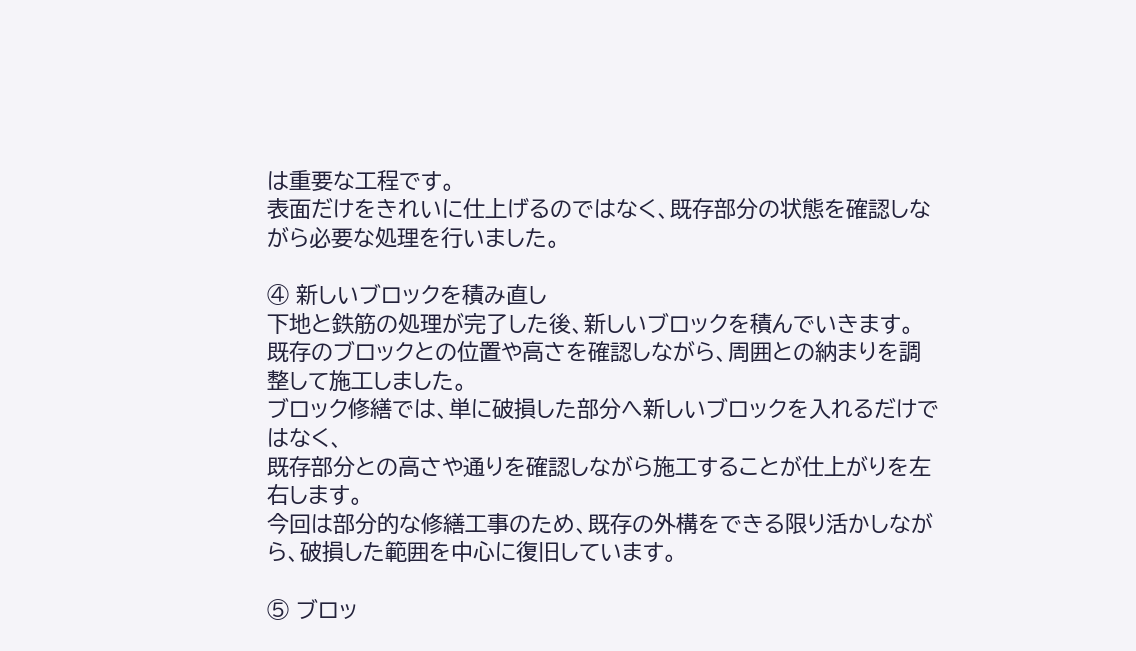は重要な工程です。
表面だけをきれいに仕上げるのではなく、既存部分の状態を確認しながら必要な処理を行いました。

④ 新しいブロックを積み直し
下地と鉄筋の処理が完了した後、新しいブロックを積んでいきます。
既存のブロックとの位置や高さを確認しながら、周囲との納まりを調整して施工しました。
ブロック修繕では、単に破損した部分へ新しいブロックを入れるだけではなく、
既存部分との高さや通りを確認しながら施工することが仕上がりを左右します。
今回は部分的な修繕工事のため、既存の外構をできる限り活かしながら、破損した範囲を中心に復旧しています。

⑤ ブロッ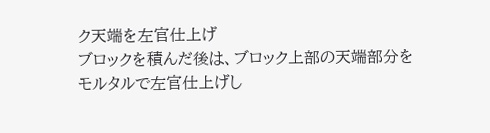ク天端を左官仕上げ
ブロックを積んだ後は、ブロック上部の天端部分をモルタルで左官仕上げし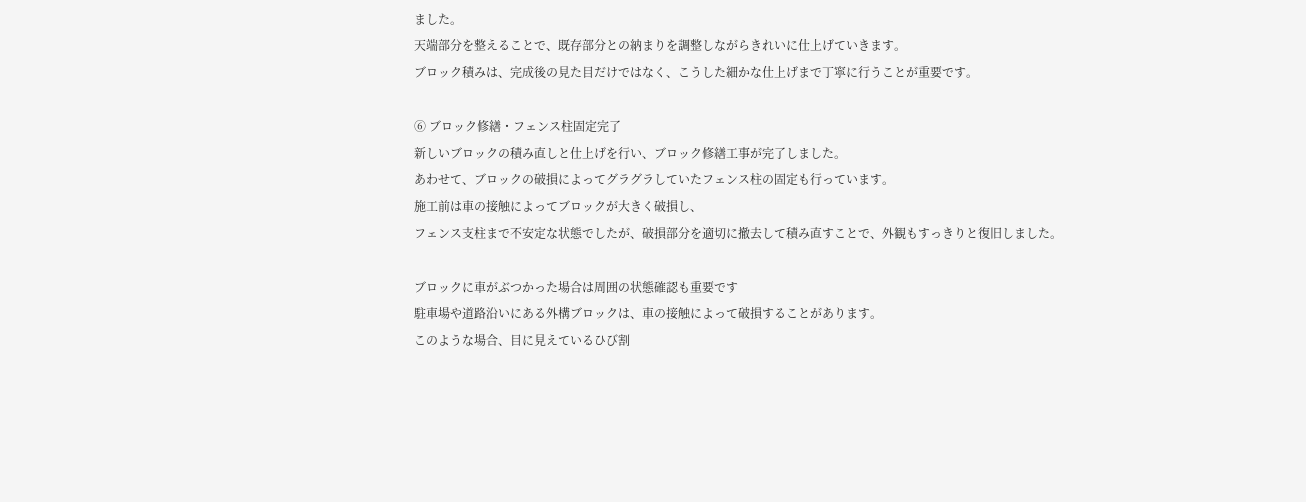ました。
天端部分を整えることで、既存部分との納まりを調整しながらきれいに仕上げていきます。
ブロック積みは、完成後の見た目だけではなく、こうした細かな仕上げまで丁寧に行うことが重要です。

⑥ ブロック修繕・フェンス柱固定完了
新しいブロックの積み直しと仕上げを行い、ブロック修繕工事が完了しました。
あわせて、ブロックの破損によってグラグラしていたフェンス柱の固定も行っています。
施工前は車の接触によってブロックが大きく破損し、
フェンス支柱まで不安定な状態でしたが、破損部分を適切に撤去して積み直すことで、外観もすっきりと復旧しました。

ブロックに車がぶつかった場合は周囲の状態確認も重要です
駐車場や道路沿いにある外構ブロックは、車の接触によって破損することがあります。
このような場合、目に見えているひび割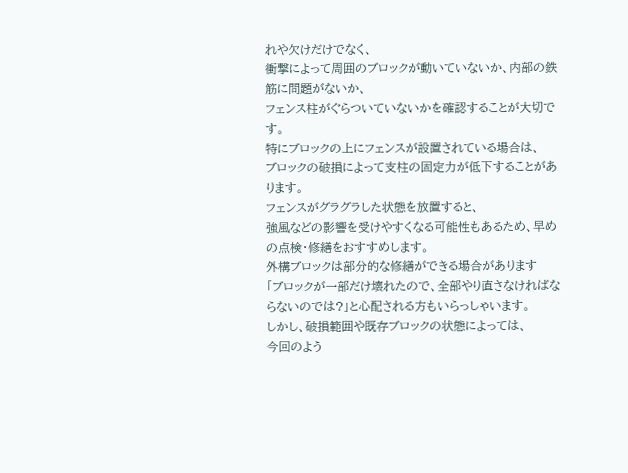れや欠けだけでなく、
衝撃によって周囲のブロックが動いていないか、内部の鉄筋に問題がないか、
フェンス柱がぐらついていないかを確認することが大切です。
特にブロックの上にフェンスが設置されている場合は、
ブロックの破損によって支柱の固定力が低下することがあります。
フェンスがグラグラした状態を放置すると、
強風などの影響を受けやすくなる可能性もあるため、早めの点検・修繕をおすすめします。
外構ブロックは部分的な修繕ができる場合があります
「ブロックが一部だけ壊れたので、全部やり直さなければならないのでは?」と心配される方もいらっしゃいます。
しかし、破損範囲や既存ブロックの状態によっては、
今回のよう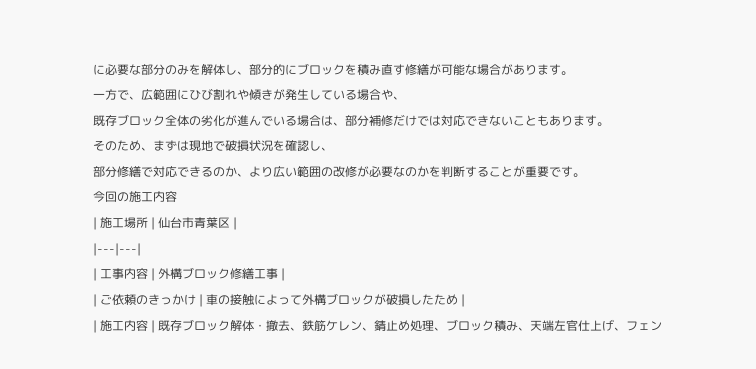に必要な部分のみを解体し、部分的にブロックを積み直す修繕が可能な場合があります。
一方で、広範囲にひび割れや傾きが発生している場合や、
既存ブロック全体の劣化が進んでいる場合は、部分補修だけでは対応できないこともあります。
そのため、まずは現地で破損状況を確認し、
部分修繕で対応できるのか、より広い範囲の改修が必要なのかを判断することが重要です。
今回の施工内容
| 施工場所 | 仙台市青葉区 |
|---|---|
| 工事内容 | 外構ブロック修繕工事 |
| ご依頼のきっかけ | 車の接触によって外構ブロックが破損したため |
| 施工内容 | 既存ブロック解体・撤去、鉄筋ケレン、錆止め処理、ブロック積み、天端左官仕上げ、フェン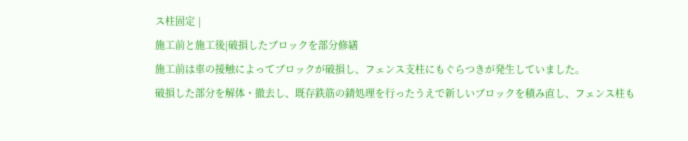ス柱固定 |
施工前と施工後|破損したブロックを部分修繕
施工前は車の接触によってブロックが破損し、フェンス支柱にもぐらつきが発生していました。
破損した部分を解体・撤去し、既存鉄筋の錆処理を行ったうえで新しいブロックを積み直し、フェンス柱も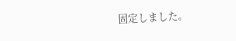固定しました。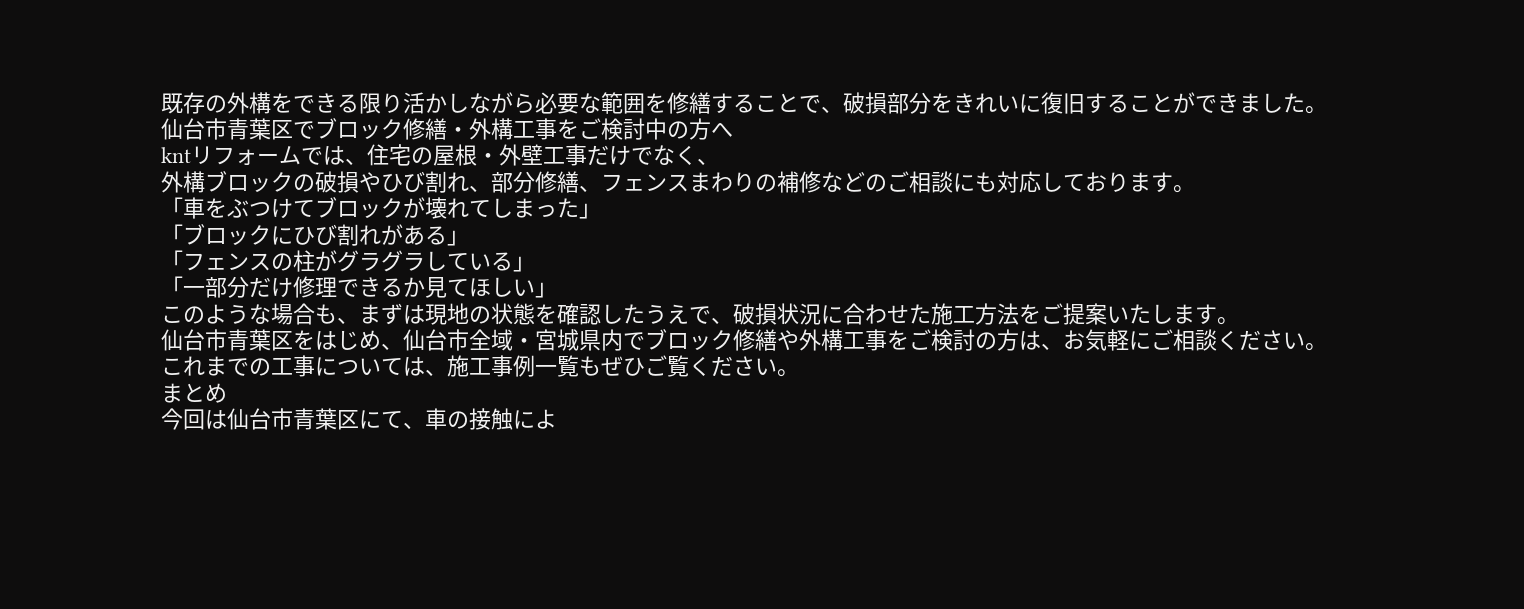既存の外構をできる限り活かしながら必要な範囲を修繕することで、破損部分をきれいに復旧することができました。
仙台市青葉区でブロック修繕・外構工事をご検討中の方へ
kntリフォームでは、住宅の屋根・外壁工事だけでなく、
外構ブロックの破損やひび割れ、部分修繕、フェンスまわりの補修などのご相談にも対応しております。
「車をぶつけてブロックが壊れてしまった」
「ブロックにひび割れがある」
「フェンスの柱がグラグラしている」
「一部分だけ修理できるか見てほしい」
このような場合も、まずは現地の状態を確認したうえで、破損状況に合わせた施工方法をご提案いたします。
仙台市青葉区をはじめ、仙台市全域・宮城県内でブロック修繕や外構工事をご検討の方は、お気軽にご相談ください。
これまでの工事については、施工事例一覧もぜひご覧ください。
まとめ
今回は仙台市青葉区にて、車の接触によ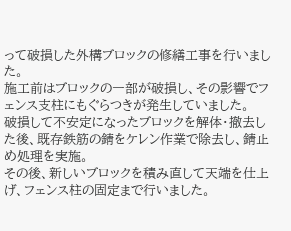って破損した外構ブロックの修繕工事を行いました。
施工前はブロックの一部が破損し、その影響でフェンス支柱にもぐらつきが発生していました。
破損して不安定になったブロックを解体・撤去した後、既存鉄筋の錆をケレン作業で除去し、錆止め処理を実施。
その後、新しいブロックを積み直して天端を仕上げ、フェンス柱の固定まで行いました。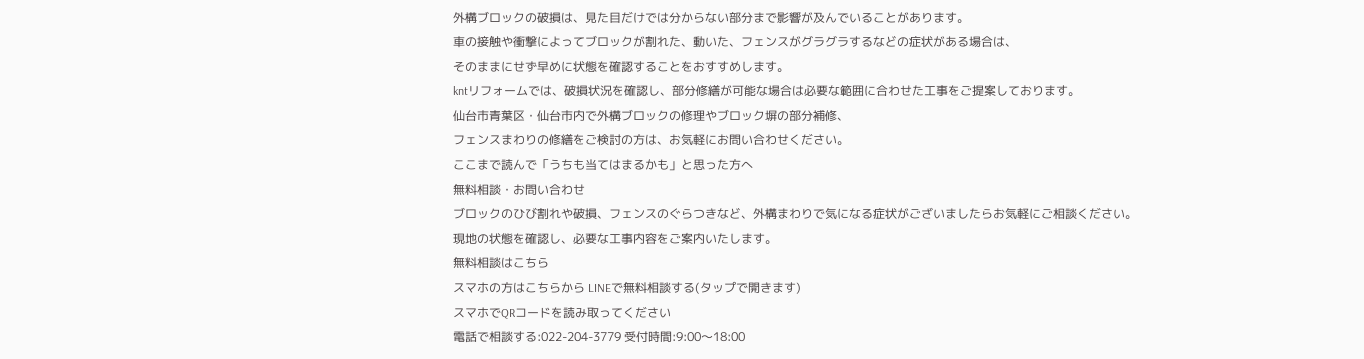外構ブロックの破損は、見た目だけでは分からない部分まで影響が及んでいることがあります。
車の接触や衝撃によってブロックが割れた、動いた、フェンスがグラグラするなどの症状がある場合は、
そのままにせず早めに状態を確認することをおすすめします。
kntリフォームでは、破損状況を確認し、部分修繕が可能な場合は必要な範囲に合わせた工事をご提案しております。
仙台市青葉区・仙台市内で外構ブロックの修理やブロック塀の部分補修、
フェンスまわりの修繕をご検討の方は、お気軽にお問い合わせください。
ここまで読んで「うちも当てはまるかも」と思った方へ
無料相談・お問い合わせ
ブロックのひび割れや破損、フェンスのぐらつきなど、外構まわりで気になる症状がございましたらお気軽にご相談ください。
現地の状態を確認し、必要な工事内容をご案内いたします。
無料相談はこちら
スマホの方はこちらから LINEで無料相談する(タップで開きます)
スマホでQRコードを読み取ってください
電話で相談する:022-204-3779 受付時間:9:00〜18:00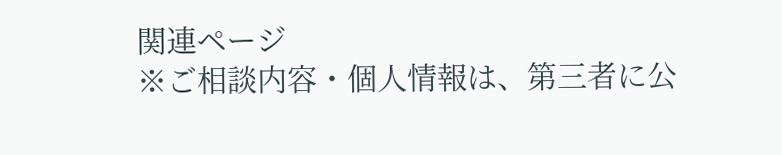関連ページ
※ご相談内容・個人情報は、第三者に公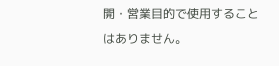開・営業目的で使用することはありません。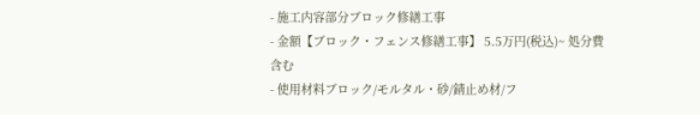- 施工内容部分ブロック修繕工事
- 金額【ブロック・フェンス修繕工事】 5.5万円(税込)~ 処分費含む
- 使用材料ブロック/モルタル・砂/錆止め材/フ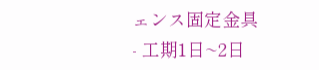ェンス固定金具
- 工期1日~2日